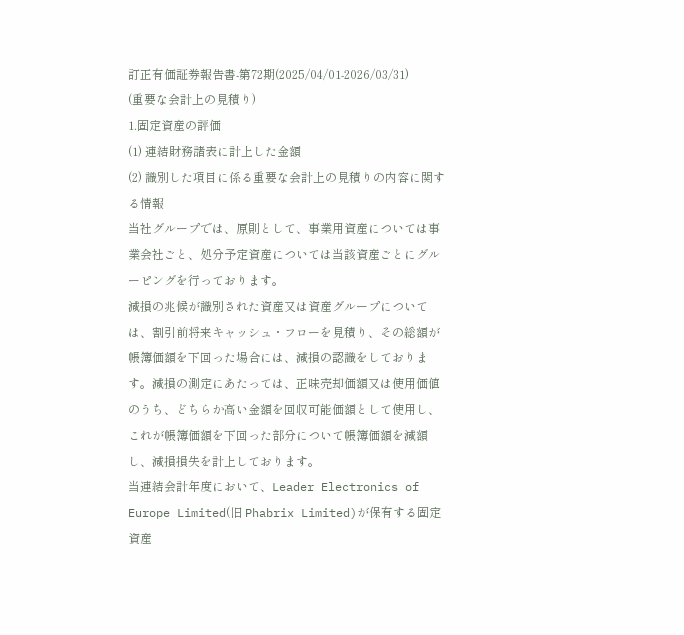訂正有価証券報告書-第72期(2025/04/01-2026/03/31)
(重要な会計上の見積り)
1.固定資産の評価
(1) 連結財務諸表に計上した金額
(2) 識別した項目に係る重要な会計上の見積りの内容に関する情報
当社グループでは、原則として、事業用資産については事業会社ごと、処分予定資産については当該資産ごとにグルーピングを行っております。
減損の兆候が識別された資産又は資産グループについては、割引前将来キャッシュ・フローを見積り、その総額が帳簿価額を下回った場合には、減損の認識をしております。減損の測定にあたっては、正味売却価額又は使用価値のうち、どちらか高い金額を回収可能価額として使用し、これが帳簿価額を下回った部分について帳簿価額を減額し、減損損失を計上しております。
当連結会計年度において、Leader Electronics of Europe Limited(旧 Phabrix Limited)が保有する固定資産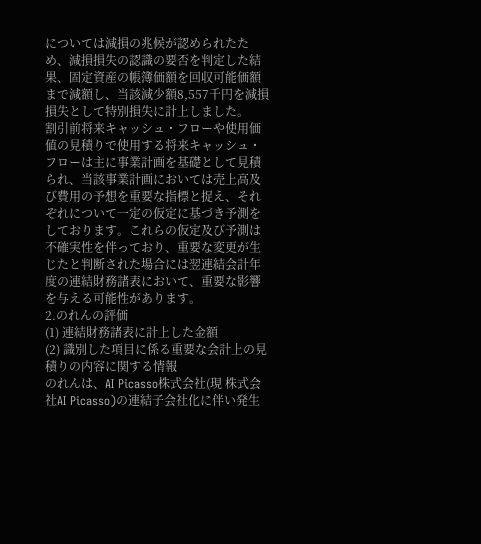については減損の兆候が認められたため、減損損失の認識の要否を判定した結果、固定資産の帳簿価額を回収可能価額まで減額し、当該減少額8,557千円を減損損失として特別損失に計上しました。
割引前将来キャッシュ・フローや使用価値の見積りで使用する将来キャッシュ・フローは主に事業計画を基礎として見積られ、当該事業計画においては売上高及び費用の予想を重要な指標と捉え、それぞれについて一定の仮定に基づき予測をしております。これらの仮定及び予測は不確実性を伴っており、重要な変更が生じたと判断された場合には翌連結会計年度の連結財務諸表において、重要な影響を与える可能性があります。
2.のれんの評価
(1) 連結財務諸表に計上した金額
(2) 識別した項目に係る重要な会計上の見積りの内容に関する情報
のれんは、AI Picasso株式会社(現 株式会社AI Picasso)の連結子会社化に伴い発生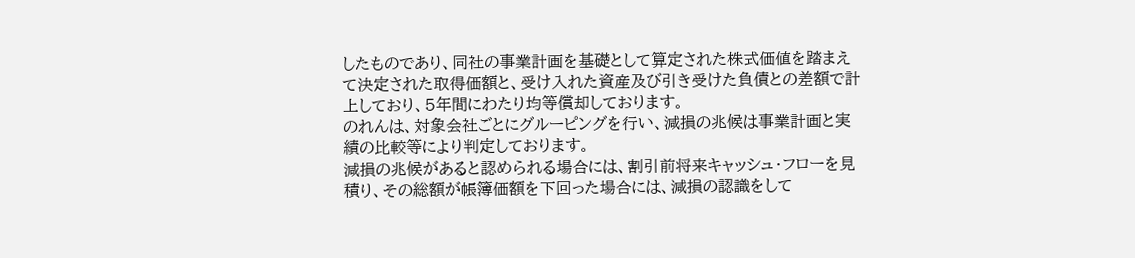したものであり、同社の事業計画を基礎として算定された株式価値を踏まえて決定された取得価額と、受け入れた資産及び引き受けた負債との差額で計上しており、5年間にわたり均等償却しております。
のれんは、対象会社ごとにグルーピングを行い、減損の兆候は事業計画と実績の比較等により判定しております。
減損の兆候があると認められる場合には、割引前将来キャッシュ・フローを見積り、その総額が帳簿価額を下回った場合には、減損の認識をして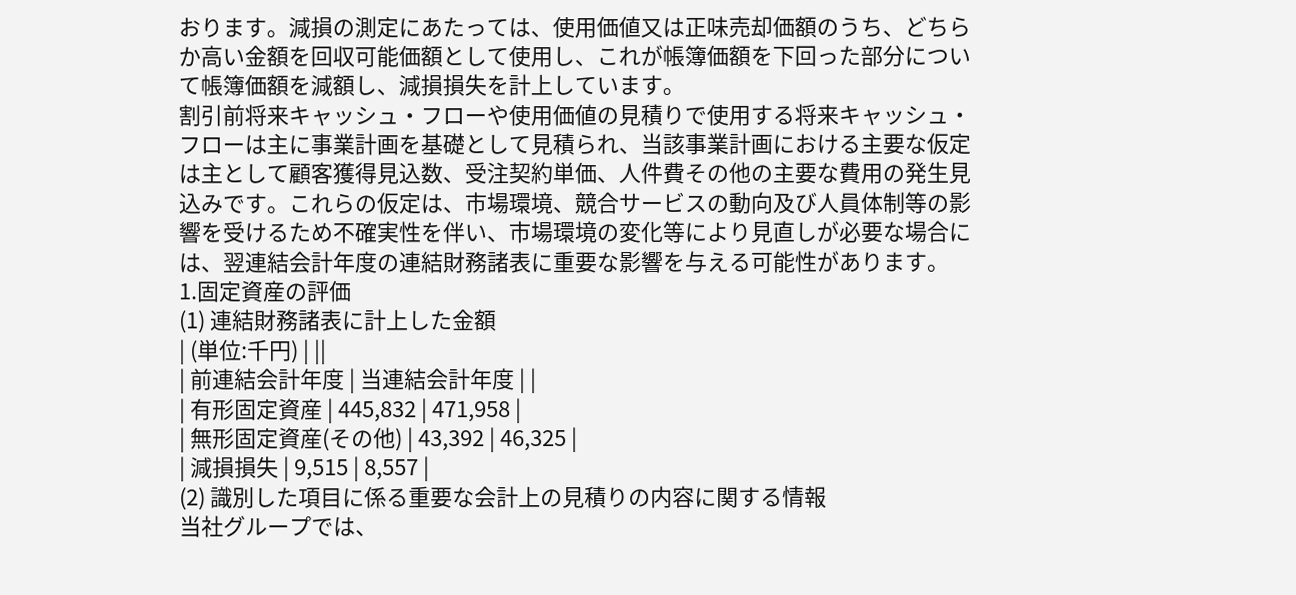おります。減損の測定にあたっては、使用価値又は正味売却価額のうち、どちらか高い金額を回収可能価額として使用し、これが帳簿価額を下回った部分について帳簿価額を減額し、減損損失を計上しています。
割引前将来キャッシュ・フローや使用価値の見積りで使用する将来キャッシュ・フローは主に事業計画を基礎として見積られ、当該事業計画における主要な仮定は主として顧客獲得見込数、受注契約単価、人件費その他の主要な費用の発生見込みです。これらの仮定は、市場環境、競合サービスの動向及び人員体制等の影響を受けるため不確実性を伴い、市場環境の変化等により見直しが必要な場合には、翌連結会計年度の連結財務諸表に重要な影響を与える可能性があります。
1.固定資産の評価
(1) 連結財務諸表に計上した金額
| (単位:千円) | ||
| 前連結会計年度 | 当連結会計年度 | |
| 有形固定資産 | 445,832 | 471,958 |
| 無形固定資産(その他) | 43,392 | 46,325 |
| 減損損失 | 9,515 | 8,557 |
(2) 識別した項目に係る重要な会計上の見積りの内容に関する情報
当社グループでは、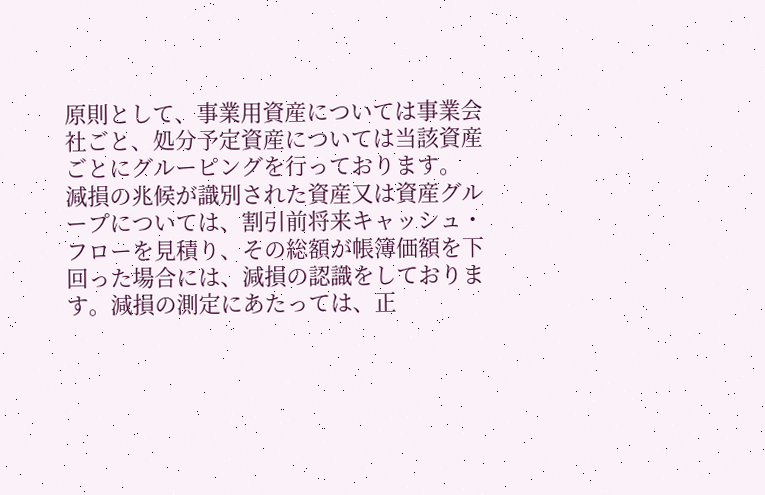原則として、事業用資産については事業会社ごと、処分予定資産については当該資産ごとにグルーピングを行っております。
減損の兆候が識別された資産又は資産グループについては、割引前将来キャッシュ・フローを見積り、その総額が帳簿価額を下回った場合には、減損の認識をしております。減損の測定にあたっては、正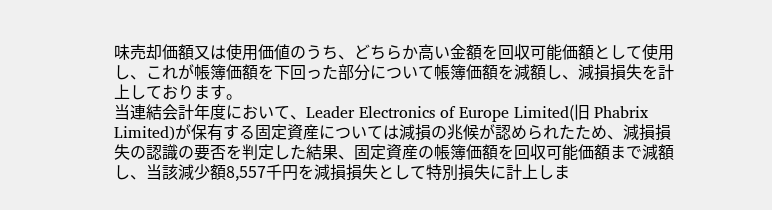味売却価額又は使用価値のうち、どちらか高い金額を回収可能価額として使用し、これが帳簿価額を下回った部分について帳簿価額を減額し、減損損失を計上しております。
当連結会計年度において、Leader Electronics of Europe Limited(旧 Phabrix Limited)が保有する固定資産については減損の兆候が認められたため、減損損失の認識の要否を判定した結果、固定資産の帳簿価額を回収可能価額まで減額し、当該減少額8,557千円を減損損失として特別損失に計上しま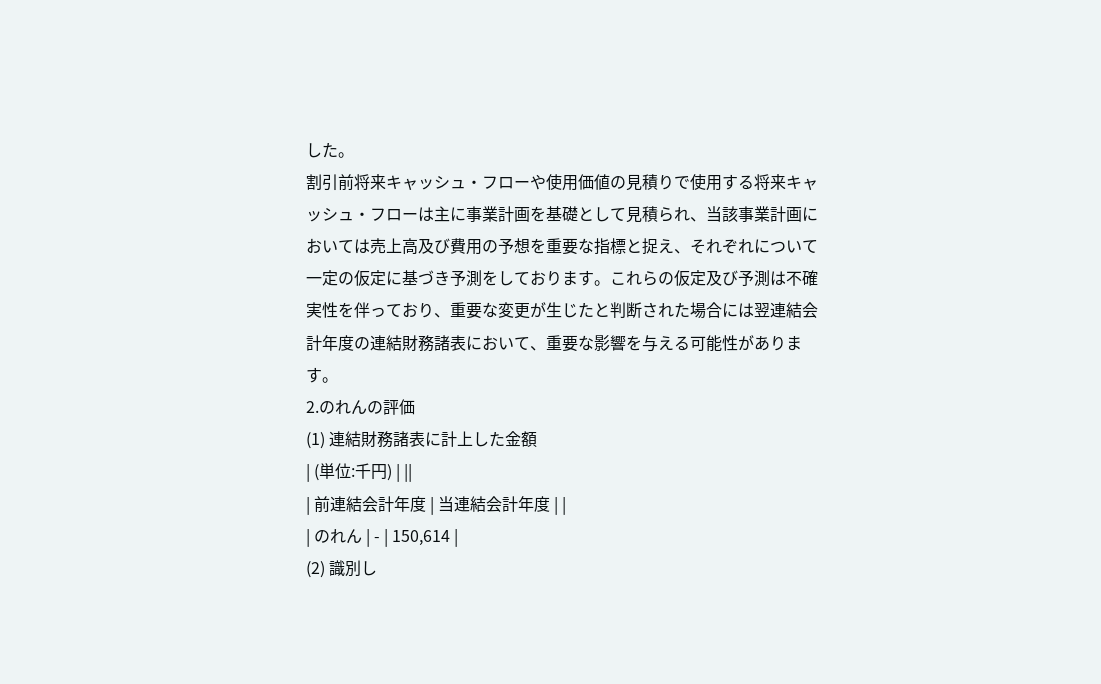した。
割引前将来キャッシュ・フローや使用価値の見積りで使用する将来キャッシュ・フローは主に事業計画を基礎として見積られ、当該事業計画においては売上高及び費用の予想を重要な指標と捉え、それぞれについて一定の仮定に基づき予測をしております。これらの仮定及び予測は不確実性を伴っており、重要な変更が生じたと判断された場合には翌連結会計年度の連結財務諸表において、重要な影響を与える可能性があります。
2.のれんの評価
(1) 連結財務諸表に計上した金額
| (単位:千円) | ||
| 前連結会計年度 | 当連結会計年度 | |
| のれん | - | 150,614 |
(2) 識別し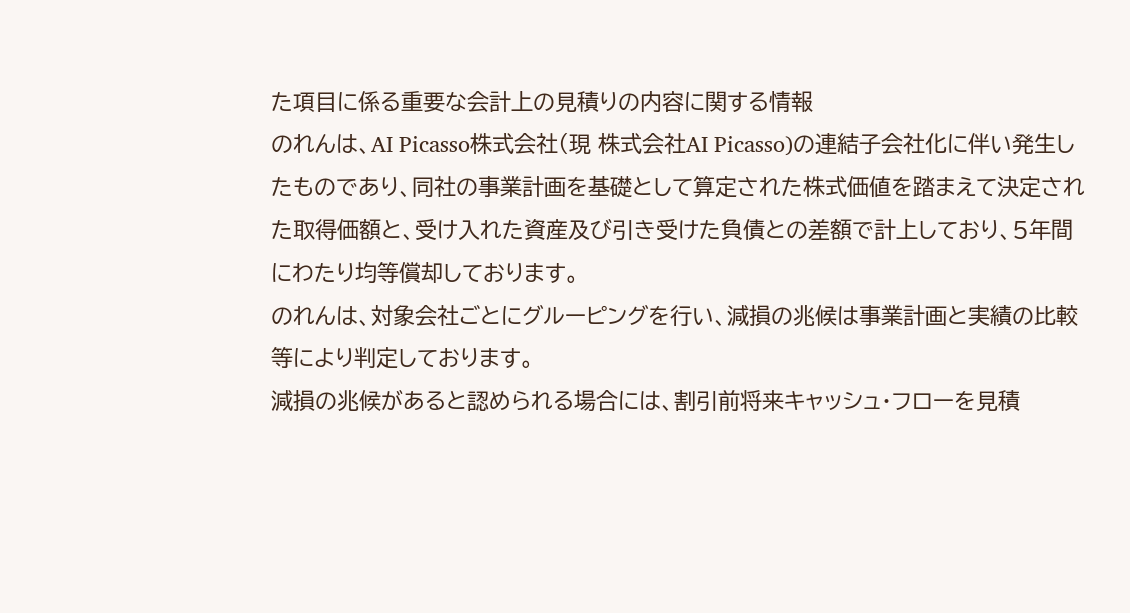た項目に係る重要な会計上の見積りの内容に関する情報
のれんは、AI Picasso株式会社(現 株式会社AI Picasso)の連結子会社化に伴い発生したものであり、同社の事業計画を基礎として算定された株式価値を踏まえて決定された取得価額と、受け入れた資産及び引き受けた負債との差額で計上しており、5年間にわたり均等償却しております。
のれんは、対象会社ごとにグルーピングを行い、減損の兆候は事業計画と実績の比較等により判定しております。
減損の兆候があると認められる場合には、割引前将来キャッシュ・フローを見積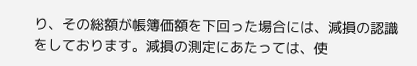り、その総額が帳簿価額を下回った場合には、減損の認識をしております。減損の測定にあたっては、使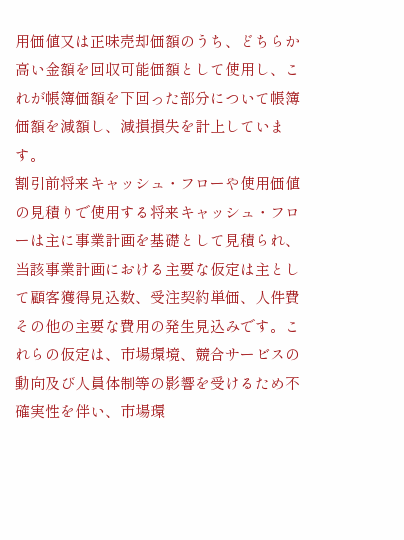用価値又は正味売却価額のうち、どちらか高い金額を回収可能価額として使用し、これが帳簿価額を下回った部分について帳簿価額を減額し、減損損失を計上しています。
割引前将来キャッシュ・フローや使用価値の見積りで使用する将来キャッシュ・フローは主に事業計画を基礎として見積られ、当該事業計画における主要な仮定は主として顧客獲得見込数、受注契約単価、人件費その他の主要な費用の発生見込みです。これらの仮定は、市場環境、競合サービスの動向及び人員体制等の影響を受けるため不確実性を伴い、市場環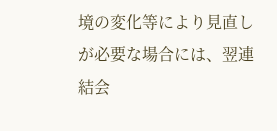境の変化等により見直しが必要な場合には、翌連結会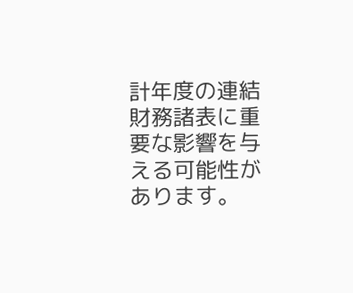計年度の連結財務諸表に重要な影響を与える可能性があります。